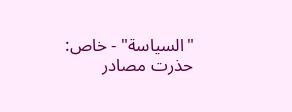"السياسة" - خاص: حذرت مصادر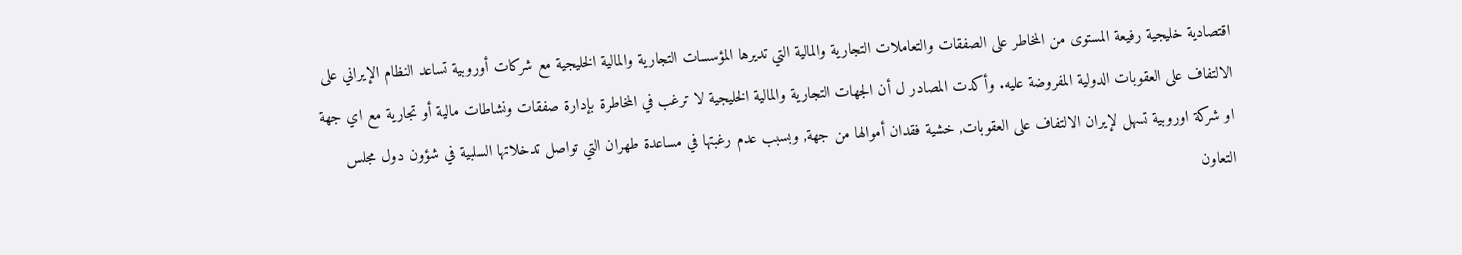اقتصادية خليجية رفيعة المستوى من المخاطر على الصفقات والتعاملات التجارية والمالية التي تديرها المؤسسات التجارية والمالية الخليجية مع شركات أوروبية تساعد النظام الإيراني على الالتفاف على العقوبات الدولية المفروضة عليه. وأكدت المصادر ل أن الجهات التجارية والمالية الخليجية لا ترغب في المخاطرة بإدارة صفقات ونشاطات مالية أو تجارية مع اي جهة او شركة اوروبية تسهل لإيران الالتفاف على العقوبات, خشية فقدان أموالها من جهة, وبسبب عدم رغبتها في مساعدة طهران التي تواصل تدخلاتها السلبية في شؤون دول مجلس التعاون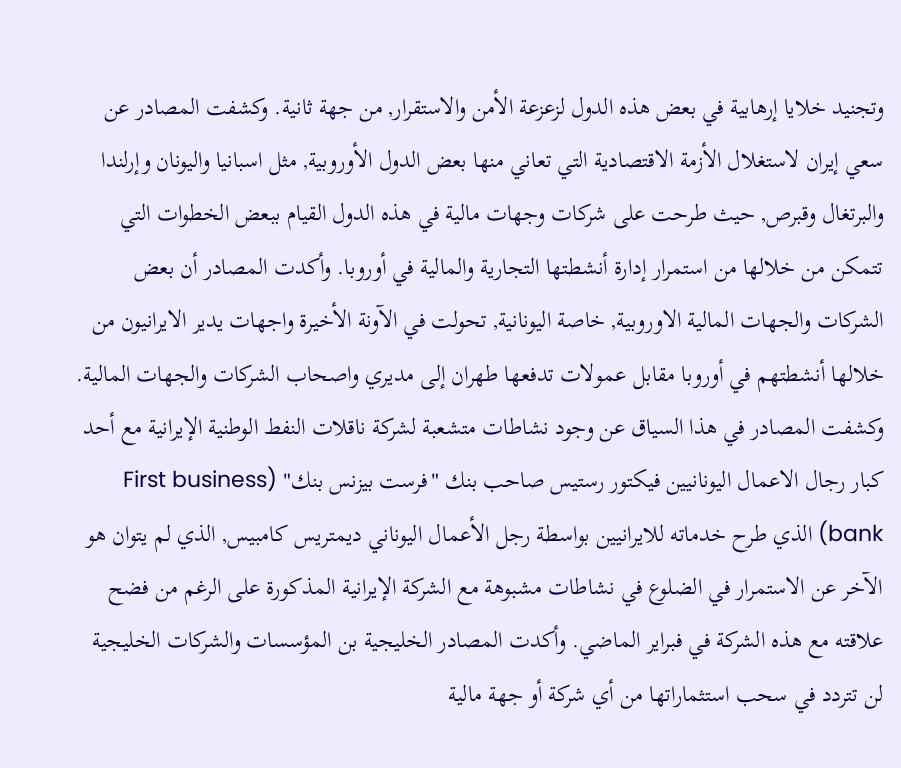وتجنيد خلايا إرهابية في بعض هذه الدول لزعزعة الأمن والاستقرار, من جهة ثانية. وكشفت المصادر عن سعي إيران لاستغلال الأزمة الاقتصادية التي تعاني منها بعض الدول الأوروبية, مثل اسبانيا واليونان وإرلندا والبرتغال وقبرص, حيث طرحت على شركات وجهات مالية في هذه الدول القيام ببعض الخطوات التي تتمكن من خلالها من استمرار إدارة أنشطتها التجارية والمالية في أوروبا. وأكدت المصادر أن بعض الشركات والجهات المالية الاوروبية, خاصة اليونانية, تحولت في الآونة الأخيرة واجهات يدير الايرانيون من خلالها أنشطتهم في أوروبا مقابل عمولات تدفعها طهران إلى مديري واصحاب الشركات والجهات المالية. وكشفت المصادر في هذا السياق عن وجود نشاطات متشعبة لشركة ناقلات النفط الوطنية الإيرانية مع أحد كبار رجال الاعمال اليونانيين فيكتور رستيس صاحب بنك "فرست بيزنس بنك" (First business bank) الذي طرح خدماته للايرانيين بواسطة رجل الأعمال اليوناني ديمتريس كامبيس, الذي لم يتوان هو الآخر عن الاستمرار في الضلوع في نشاطات مشبوهة مع الشركة الإيرانية المذكورة على الرغم من فضح علاقته مع هذه الشركة في فبراير الماضي. وأكدت المصادر الخليجية بن المؤسسات والشركات الخليجية لن تتردد في سحب استثماراتها من أي شركة أو جهة مالية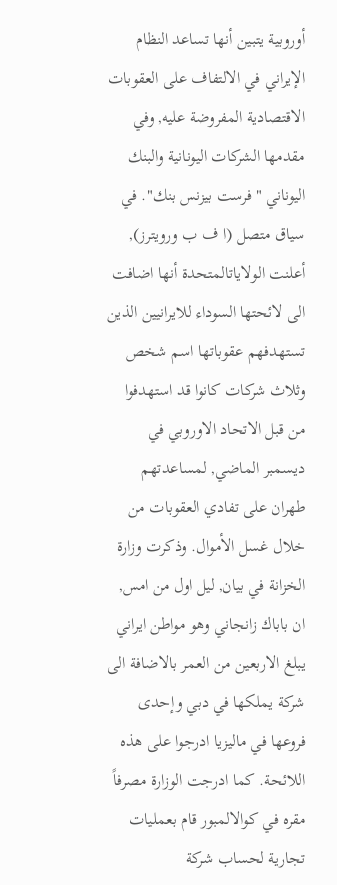أوروبية يتبين أنها تساعد النظام الإيراني في الالتفاف على العقوبات الاقتصادية المفروضة عليه, وفي مقدمها الشركات اليونانية والبنك اليوناني "فرست بيزنس بنك". في سياق متصل (ا ف ب ورويترز), أعلنت الولاياتالمتحدة أنها اضافت الى لائحتها السوداء للايرانيين الذين تستهدفهم عقوباتها اسم شخص وثلاث شركات كانوا قد استهدفوا من قبل الاتحاد الاوروبي في ديسمبر الماضي, لمساعدتهم طهران على تفادي العقوبات من خلال غسل الأموال. وذكرت وزارة الخزانة في بيان, ليل اول من امس, ان باباك زانجاني وهو مواطن ايراني يبلغ الاربعين من العمر بالاضافة الى شركة يملكها في دبي وإحدى فروعها في ماليزيا ادرجوا على هذه اللائحة. كما ادرجت الوزارة مصرفاً مقره في كوالالمبور قام بعمليات تجارية لحساب شركة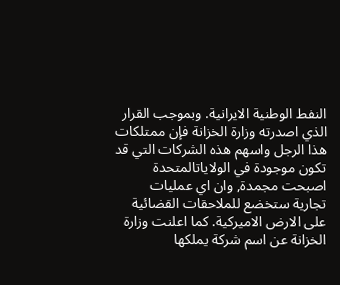النفط الوطنية الايرانية. وبموجب القرار الذي اصدرته وزارة الخزانة فإن ممتلكات هذا الرجل واسهم هذه الشركات التي قد تكون موجودة في الولاياتالمتحدة اصبحت مجمدة, وان اي عمليات تجارية ستخضع للملاحقات القضائية على الارض الاميركية. كما اعلنت وزارة الخزانة عن اسم شركة يملكها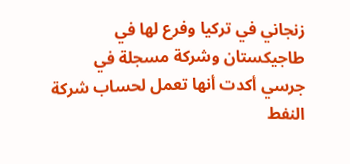زنجاني في تركيا وفرع لها في طاجيكستان وشركة مسجلة في جرسي أكدت أنها تعمل لحساب شركة النفط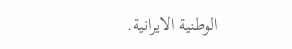الوطنية الايرانية.